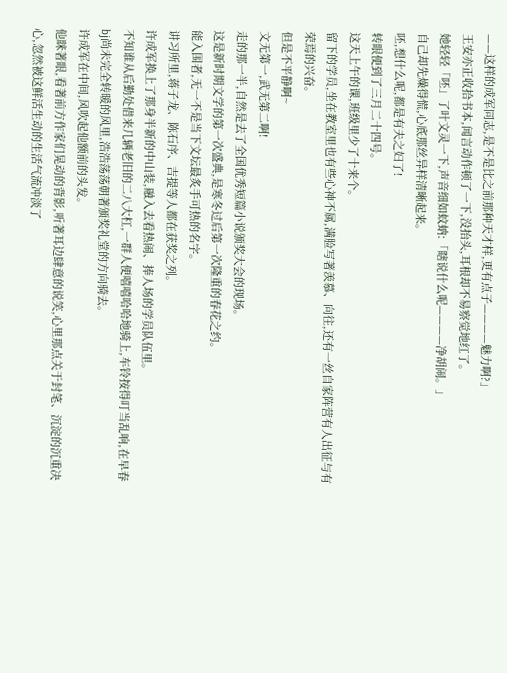——这样的成军同志,是不是比之前那种天才样,更有点子————魅力啊?」
王安亦正收拾书本,闻言动作顿了一下,没抬头,耳根却不易察觉地红了。
她轻轻「呸」了叶文灵一下,声音细如蚊蚋:「瞎说什么呢————净胡闹。」
自己却先燥得慌,心底那丝异样清晰起来。
呸,想什么呢,都是有夫之妇了!
转眼便到了三月二十四号。
这天上午的课,班级里少了十来个。
留下的学员,坐在教室里也有些心神不属,满脸写著羡慕、向往,还有一丝自家阵营有人出征与有荣焉的兴奋。
但是不平静啊~
文无第一,武无第二啊!
走的那一半,自然是去了全国优秀短篇小说颁奖大会的现场。
这是新时期文学的第一次盛典,是寒冬过后第一次隆重的春花之约。
能入围者,无一不是当下文坛最炙手可热的名字。
讲习所里,蒋子龙、陈石序、吉提等人都在获奖之列。
许成军换上了那身半新的中山装,融入去看热闹、捧人场的学员队伍里。
不知谁从后勤处借来几辆老旧的二八大杠,一群人便嘻嘻哈哈地骑上,车铃按得叮当乱响,在早春bj尚未完全转暖的风里,浩浩荡荡朝著颁奖礼堂的方向骑去。
许成军在中间,风吹起他额前的头发。
他眯著眼,看著前方作家们晃动的背影,听著耳边肆意的说笑,心里那点关于封笔、沉淀的沉重决心,忽然被这鲜活生动的生活气流冲淡了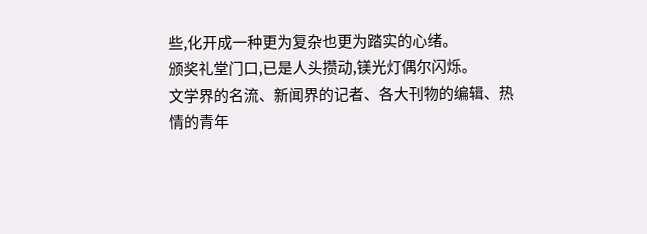些,化开成一种更为复杂也更为踏实的心绪。
颁奖礼堂门口,已是人头攒动,镁光灯偶尔闪烁。
文学界的名流、新闻界的记者、各大刊物的编辑、热情的青年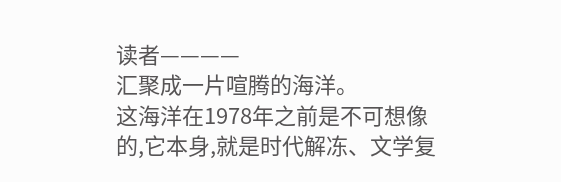读者————
汇聚成一片喧腾的海洋。
这海洋在1978年之前是不可想像的,它本身,就是时代解冻、文学复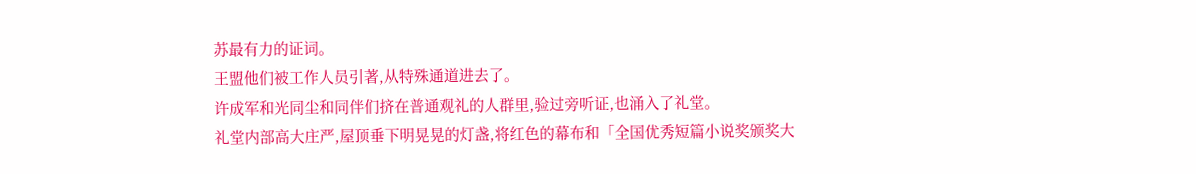苏最有力的证词。
王盟他们被工作人员引著,从特殊通道进去了。
许成军和光同尘和同伴们挤在普通观礼的人群里,验过旁听证,也涌入了礼堂。
礼堂内部高大庄严,屋顶垂下明晃晃的灯盏,将红色的幕布和「全国优秀短篇小说奖颁奖大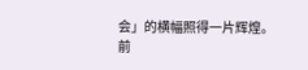会」的横幅照得一片辉煌。
前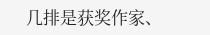几排是获奖作家、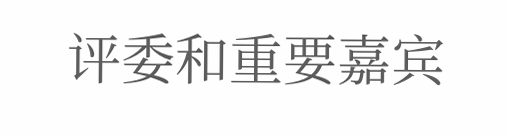评委和重要嘉宾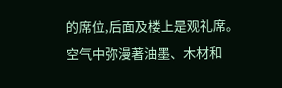的席位,后面及楼上是观礼席。
空气中弥漫著油墨、木材和